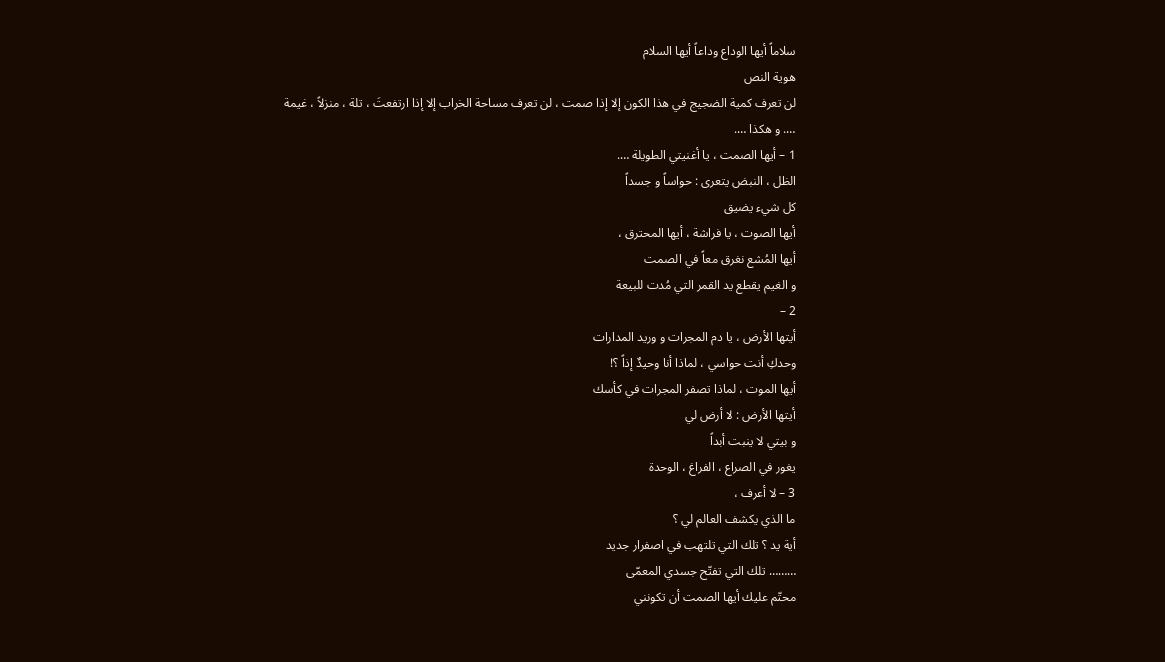سلاماً أيها الوداع وداعاً أيها السلام
هوية النص
لن تعرف كمية الضجيج في هذا الكون إلا إذا صمت ، لن تعرف مساحة الخراب إلا إذا ارتفعتَ ، تلة ، منزلاً ، غيمة
…. و هكذا ….
1 – أيها الصمت ، يا أغنيتي الطويلة ….
الظل ، النبض يتعرى : حواساً و جسداً
كل شيء يضيق
أيها الصوت ، يا فراشة ، أيها المحترق ،
أيها المُشع نغرق معاً في الصمت
و الغيم يقطع يد القمر التي مُدت للبيعة
2 –
أيتها الأرض ، يا دم المجرات و وريد المدارات
وحدكِ أنت حواسي ، لماذا أنا وحيدٌ إذاً ؟!
أيها الموت ، لماذا تصفر المجرات في كأسك
أيتها الأرض : لا أرض لي
و بيتي لا ينبت أبداً
يغور في الصراع ، الفراغ ، الوحدة
3 – لا أعرف ،
ما الذي يكشف العالم لي ؟
أية يد ؟ تلك التي تلتهب في اصفرار جديد
……… تلك التي تفتّح جسدي المعمّى
محتّم عليك أيها الصمت أن تكونني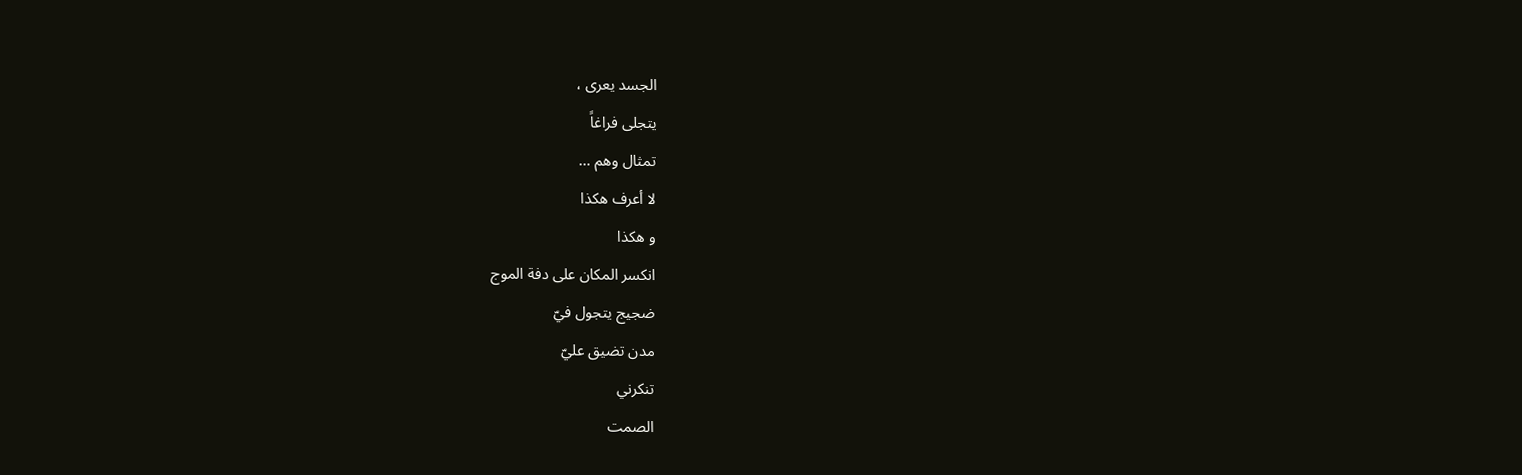الجسد يعرى ،
يتجلى فراغاً
تمثال وهم …
لا أعرف هكذا
و هكذا
انكسر المكان على دفة الموج
ضجيج يتجول فيّ
مدن تضيق عليّ
تنكرني
الصمت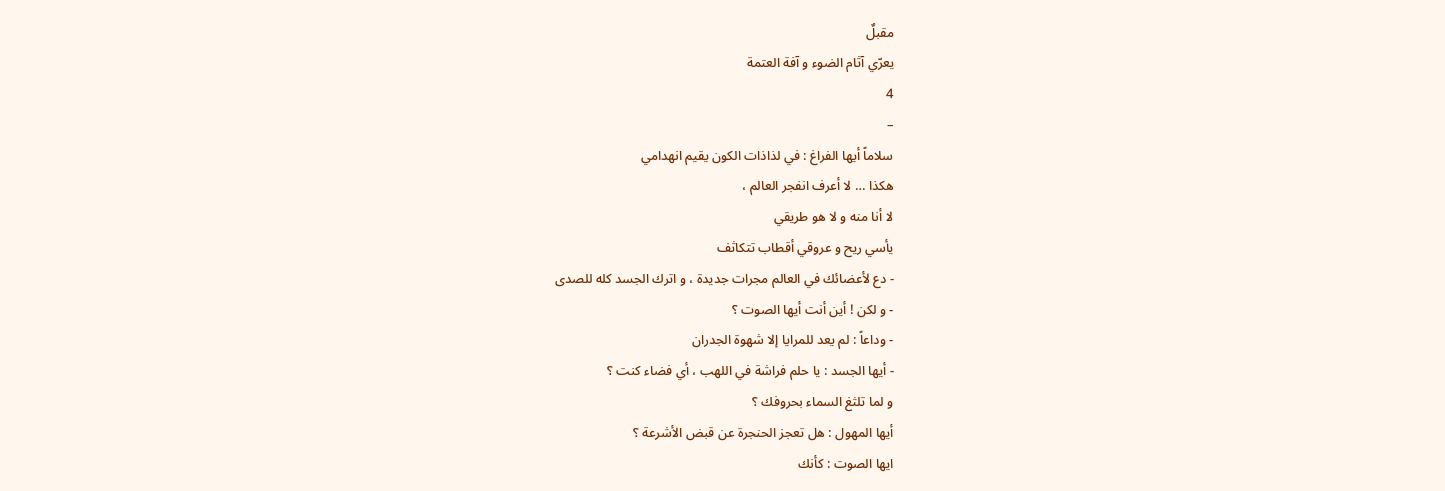مقبلٌ
يعرّي آثام الضوء و آفة العتمة
4
–
سلاماً أيها الفراغ : في لذاذات الكون يقيم انهدامي
هكذا … لا أعرف انفجر العالم ،
لا أنا منه و لا هو طريقي
يأسي ريح و عروقي أقطاب تتكاثف
- دع لأعضائك في العالم مجرات جديدة ، و اترك الجسد كله للصدى
- و لكن ! أين أنت أيها الصوت ؟
- وداعاً : لم يعد للمرايا إلا شهوة الجدران
- أيها الجسد : يا حلم فراشة في اللهب ، أي فضاء كنت ؟
و لما تلثغ السماء بحروفك ؟
أيها المهول : هل تعجز الحنجرة عن قبض الأشرعة ؟
ايها الصوت : كأنك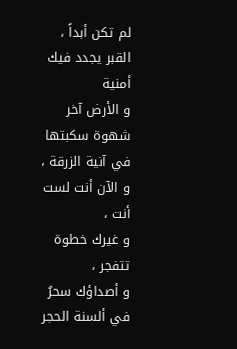لم تكن أبداً ،
القبر يجدد فيك أمنية
و الأرض آخر شهوة سكبتها في آنية الزرقة ،
و الآن أنت لست أنت ،
و غيرك خطوة تتفجر ،
و أصداؤك سحرٌ في ألسنة الحجر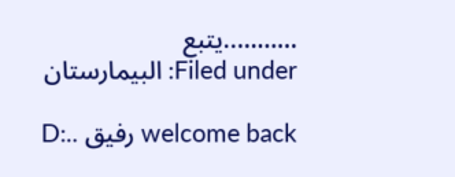………..يتبع
Filed under: البيمارستان

welcome back رفيق ..:D